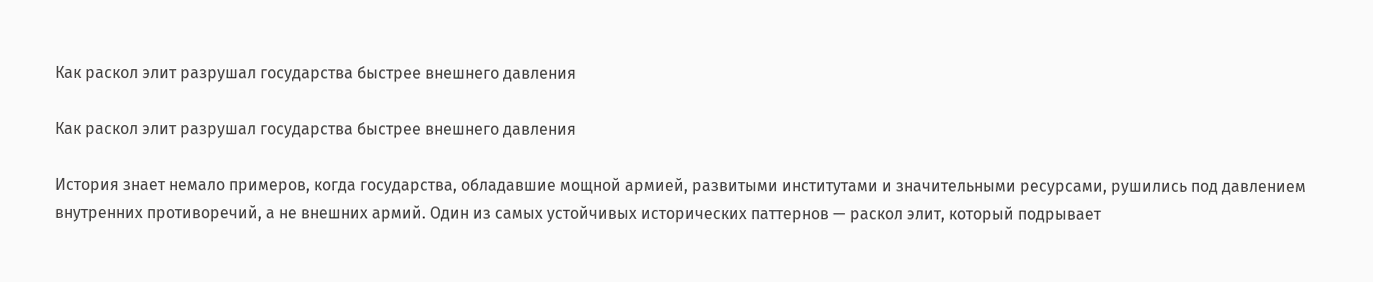Как раскол элит разрушал государства быстрее внешнего давления

Как раскол элит разрушал государства быстрее внешнего давления

История знает немало примеров, когда государства, обладавшие мощной армией, развитыми институтами и значительными ресурсами, рушились под давлением внутренних противоречий, а не внешних армий. Один из самых устойчивых исторических паттернов — раскол элит, который подрывает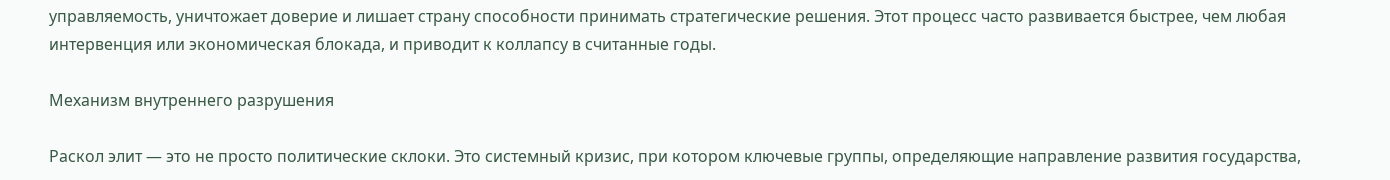управляемость, уничтожает доверие и лишает страну способности принимать стратегические решения. Этот процесс часто развивается быстрее, чем любая интервенция или экономическая блокада, и приводит к коллапсу в считанные годы.

Механизм внутреннего разрушения

Раскол элит — это не просто политические склоки. Это системный кризис, при котором ключевые группы, определяющие направление развития государства,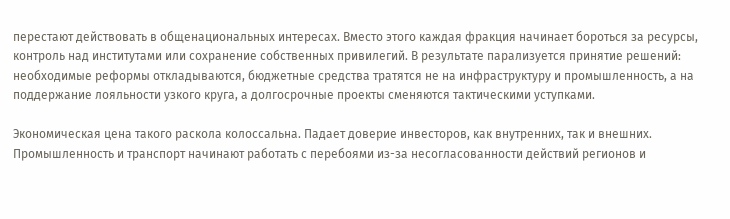перестают действовать в общенациональных интересах. Вместо этого каждая фракция начинает бороться за ресурсы, контроль над институтами или сохранение собственных привилегий. В результате парализуется принятие решений: необходимые реформы откладываются, бюджетные средства тратятся не на инфраструктуру и промышленность, а на поддержание лояльности узкого круга, а долгосрочные проекты сменяются тактическими уступками.

Экономическая цена такого раскола колоссальна. Падает доверие инвесторов, как внутренних, так и внешних. Промышленность и транспорт начинают работать с перебоями из-за несогласованности действий регионов и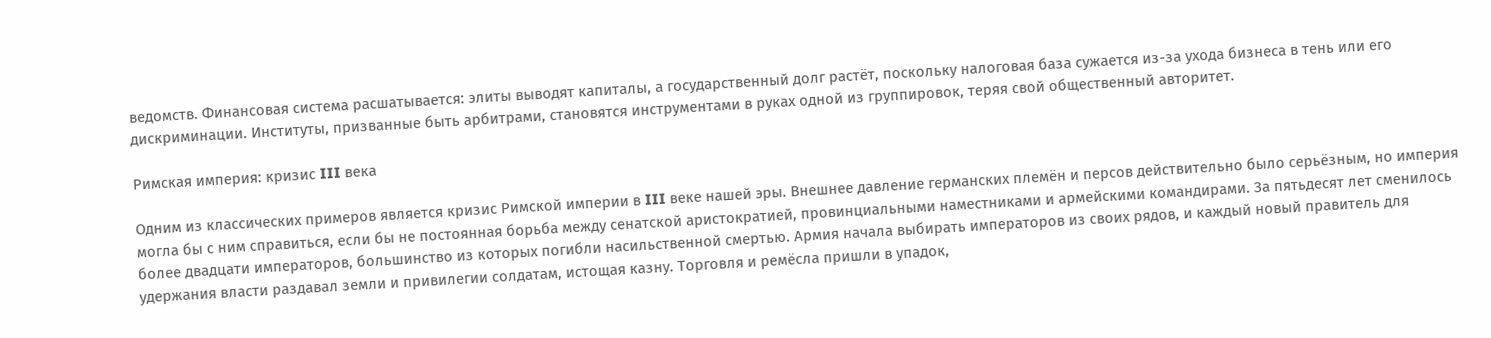ведомств. Финансовая система расшатывается: элиты выводят капиталы, а государственный долг растёт, поскольку налоговая база сужается из-за ухода бизнеса в тень или его дискриминации. Институты, призванные быть арбитрами, становятся инструментами в руках одной из группировок, теряя свой общественный авторитет.

Римская империя: кризис III века

Одним из классических примеров является кризис Римской империи в III веке нашей эры. Внешнее давление германских племён и персов действительно было серьёзным, но империя могла бы с ним справиться, если бы не постоянная борьба между сенатской аристократией, провинциальными наместниками и армейскими командирами. За пятьдесят лет сменилось более двадцати императоров, большинство из которых погибли насильственной смертью. Армия начала выбирать императоров из своих рядов, и каждый новый правитель для удержания власти раздавал земли и привилегии солдатам, истощая казну. Торговля и ремёсла пришли в упадок,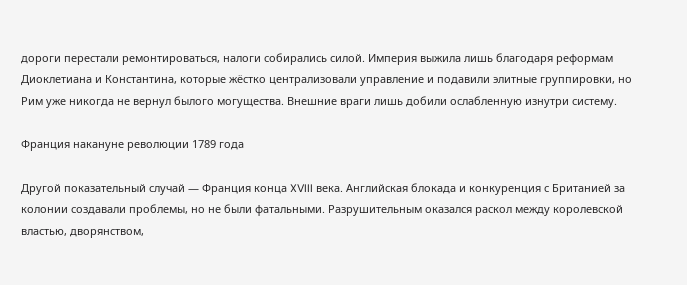дороги перестали ремонтироваться, налоги собирались силой. Империя выжила лишь благодаря реформам Диоклетиана и Константина, которые жёстко централизовали управление и подавили элитные группировки, но Рим уже никогда не вернул былого могущества. Внешние враги лишь добили ослабленную изнутри систему.

Франция накануне революции 1789 года

Другой показательный случай — Франция конца XVIII века. Английская блокада и конкуренция с Британией за колонии создавали проблемы, но не были фатальными. Разрушительным оказался раскол между королевской властью, дворянством,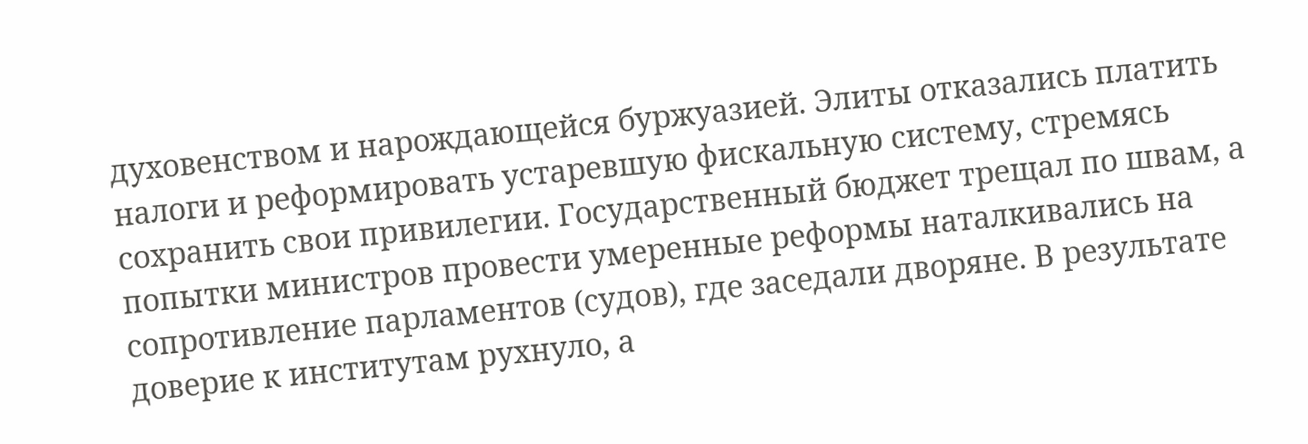духовенством и нарождающейся буржуазией. Элиты отказались платить налоги и реформировать устаревшую фискальную систему, стремясь сохранить свои привилегии. Государственный бюджет трещал по швам, а попытки министров провести умеренные реформы наталкивались на сопротивление парламентов (судов), где заседали дворяне. В результате доверие к институтам рухнуло, а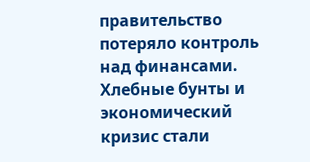правительство потеряло контроль над финансами. Хлебные бунты и экономический кризис стали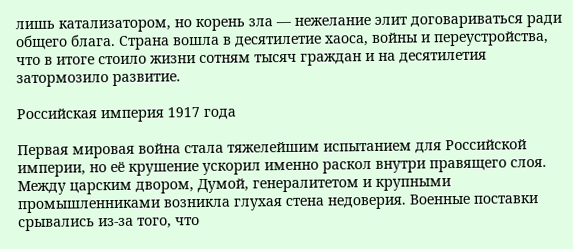лишь катализатором, но корень зла — нежелание элит договариваться ради общего блага. Страна вошла в десятилетие хаоса, войны и переустройства, что в итоге стоило жизни сотням тысяч граждан и на десятилетия затормозило развитие.

Российская империя 1917 года

Первая мировая война стала тяжелейшим испытанием для Российской империи, но её крушение ускорил именно раскол внутри правящего слоя. Между царским двором, Думой, генералитетом и крупными промышленниками возникла глухая стена недоверия. Военные поставки срывались из-за того, что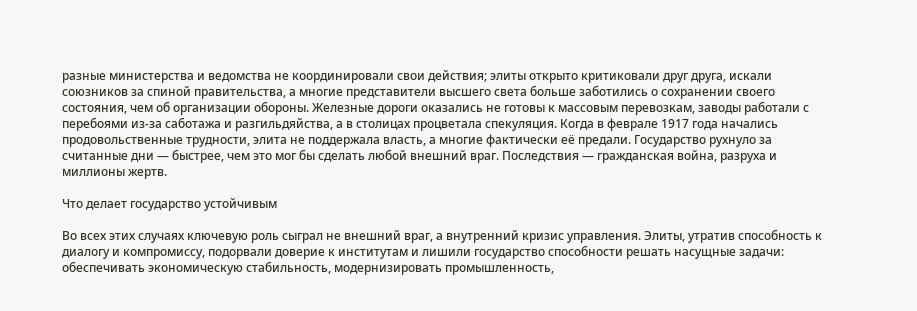разные министерства и ведомства не координировали свои действия; элиты открыто критиковали друг друга, искали союзников за спиной правительства, а многие представители высшего света больше заботились о сохранении своего состояния, чем об организации обороны. Железные дороги оказались не готовы к массовым перевозкам, заводы работали с перебоями из-за саботажа и разгильдяйства, а в столицах процветала спекуляция. Когда в феврале 1917 года начались продовольственные трудности, элита не поддержала власть, а многие фактически её предали. Государство рухнуло за считанные дни — быстрее, чем это мог бы сделать любой внешний враг. Последствия — гражданская война, разруха и миллионы жертв.

Что делает государство устойчивым

Во всех этих случаях ключевую роль сыграл не внешний враг, а внутренний кризис управления. Элиты, утратив способность к диалогу и компромиссу, подорвали доверие к институтам и лишили государство способности решать насущные задачи: обеспечивать экономическую стабильность, модернизировать промышленность,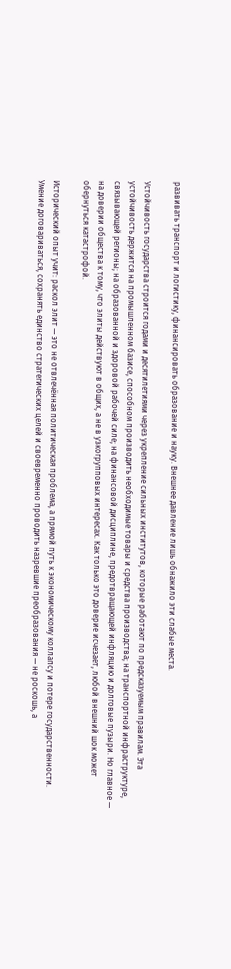развивать транспорт и логистику, финансировать образование и науку. Внешнее давление лишь обнажило эти слабые места.

Устойчивость государства строится годами и десятилетиями через укрепление сильных институтов, которые работают по предсказуемым правилам. Эта устойчивость держится на промышленном базисе, способном производить необходимые товары и средства производства; на транспортной инфраструктуре, связывающей регионы; на образованной и здоровой рабочей силе; на финансовой дисциплине, предотвращающей инфляцию и долговые пузыри. Но главное — на доверии общества к тому, что элиты действуют в общих, а не в узкогрупповых интересах. Как только это доверие исчезает, любой внешний шок может обернуться катастрофой.

Исторический опыт учит: раскол элит — это не отвлечённая политическая проблема, а прямой путь к экономическому коллапсу и потере государственности. Умение договариваться, сохранять единство стратегических целей и своевременно проводить назревшие преобразования — не роскошь, а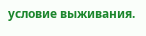условие выживания.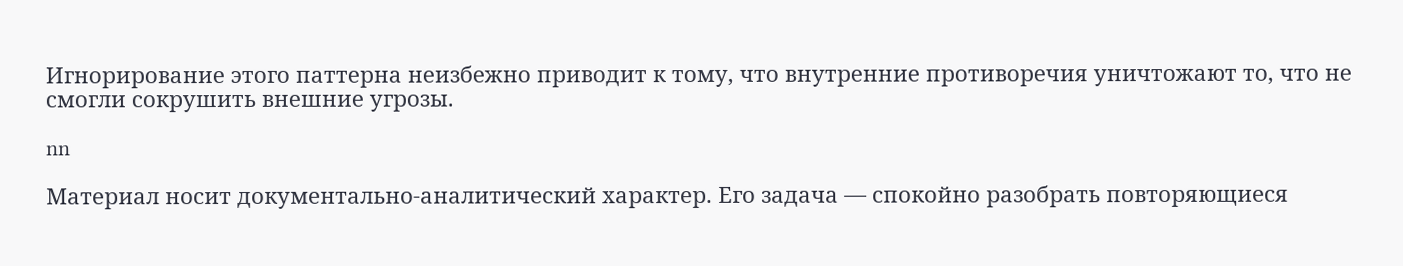Игнорирование этого паттерна неизбежно приводит к тому, что внутренние противоречия уничтожают то, что не смогли сокрушить внешние угрозы.

nn

Материал носит документально-аналитический характер. Его задача — спокойно разобрать повторяющиеся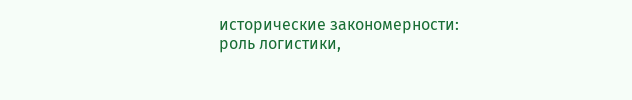исторические закономерности: роль логистики,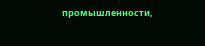промышленности,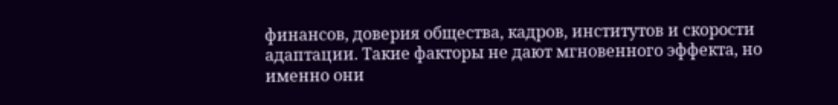финансов, доверия общества, кадров, институтов и скорости адаптации. Такие факторы не дают мгновенного эффекта, но именно они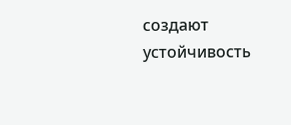создают устойчивость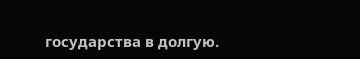государства в долгую.